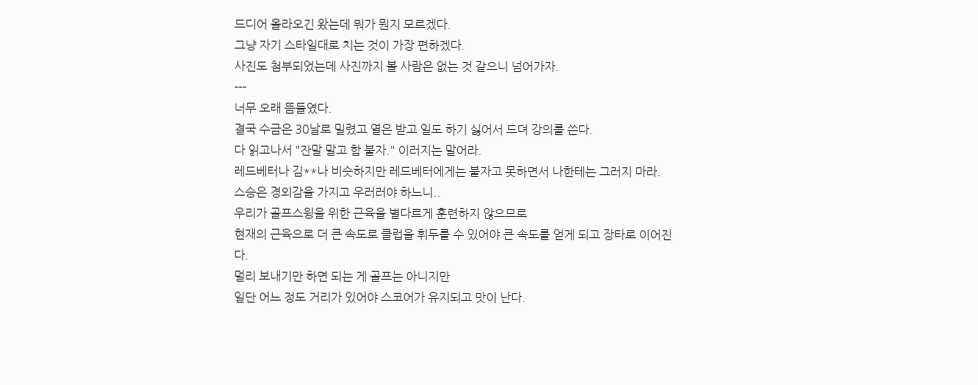드디어 올라오긴 왔는데 뭐가 뭔지 모르겠다.
그냥 자기 스타일대로 치는 것이 가장 편하겠다.
사진도 첨부되었는데 사진까지 볼 사람은 없는 것 같으니 넘어가자.
---
너무 오래 뜸들였다.
결국 수금은 30날로 밀렸고 열은 받고 일도 하기 싫어서 드뎌 강의를 쓴다.
다 읽고나서 "잔말 말고 함 붙자." 이러지는 말어라.
레드베터나 김**나 비슷하지만 레드베터에게는 붙자고 못하면서 나한테는 그러지 마라.
스승은 경외감을 가지고 우러러야 하느니..
우리가 골프스윙을 위한 근육을 별다르게 훈련하지 않으므로
현재의 근육으로 더 큰 속도로 클럽을 휘두를 수 있어야 큰 속도를 얻게 되고 장타로 이어진다.
멀리 보내기만 하면 되는 게 골프는 아니지만
일단 어느 정도 거리가 있어야 스코어가 유지되고 맛이 난다.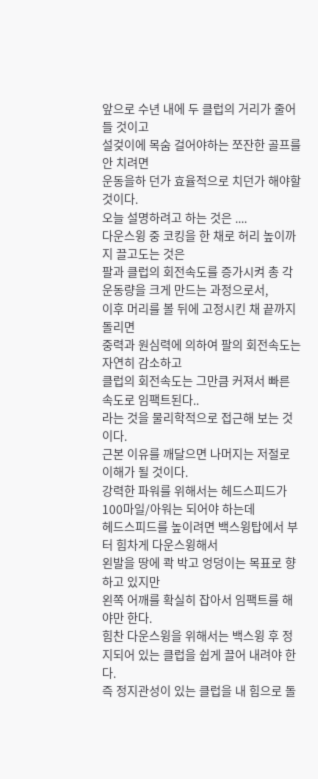앞으로 수년 내에 두 클럽의 거리가 줄어들 것이고
설겆이에 목숨 걸어야하는 쪼잔한 골프를 안 치려면
운동을하 던가 효율적으로 치던가 해야할 것이다.
오늘 설명하려고 하는 것은 ....
다운스윙 중 코킹을 한 채로 허리 높이까지 끌고도는 것은
팔과 클럽의 회전속도를 증가시켜 총 각운동량을 크게 만드는 과정으로서,
이후 머리를 볼 뒤에 고정시킨 채 끝까지 돌리면
중력과 원심력에 의하여 팔의 회전속도는 자연히 감소하고
클럽의 회전속도는 그만큼 커져서 빠른 속도로 임팩트된다..
라는 것을 물리학적으로 접근해 보는 것이다.
근본 이유를 깨달으면 나머지는 저절로 이해가 될 것이다.
강력한 파워를 위해서는 헤드스피드가 100마일/아워는 되어야 하는데
헤드스피드를 높이려면 백스윙탑에서 부터 힘차게 다운스윙해서
왼발을 땅에 콱 박고 엉덩이는 목표로 향하고 있지만
왼쪽 어깨를 확실히 잡아서 임팩트를 해야만 한다.
힘찬 다운스윙을 위해서는 백스윙 후 정지되어 있는 클럽을 쉽게 끌어 내려야 한다.
즉 정지관성이 있는 클럽을 내 힘으로 돌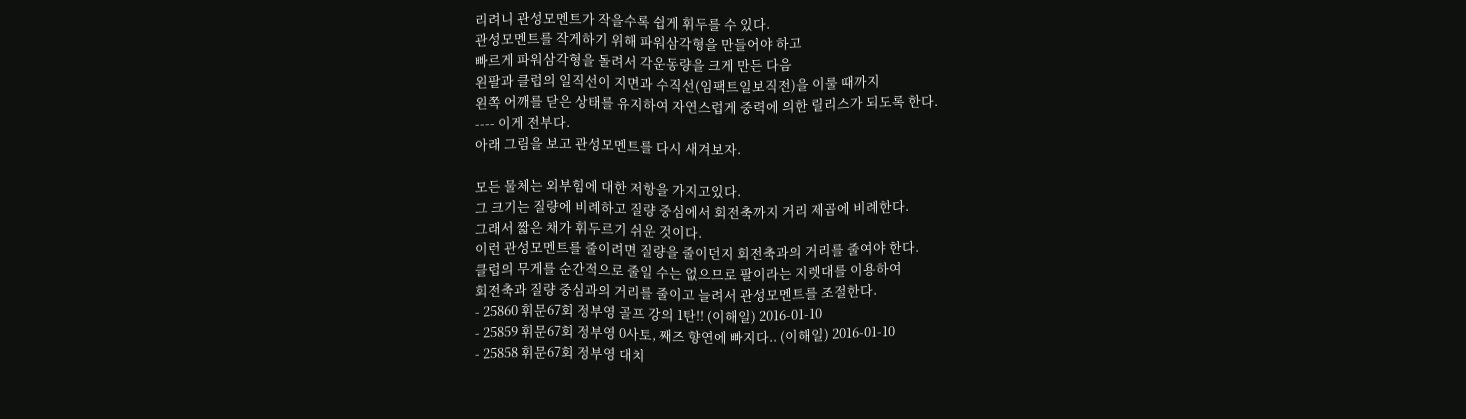리려니 관성모멘트가 작을수록 쉽게 휘두를 수 있다.
관성모멘트를 작게하기 위해 파워삼각형을 만들어야 하고
빠르게 파워삼각형을 돌려서 각운동량을 크게 만든 다음
왼팔과 클럽의 일직선이 지면과 수직선(임팩트일보직전)을 이룰 때까지
왼쪽 어깨를 닫은 상태를 유지하여 자연스럽게 중력에 의한 릴리스가 되도록 한다.
---- 이게 전부다.
아래 그림을 보고 관성모멘트를 다시 새겨보자.

모든 물체는 외부힘에 대한 저항을 가지고있다.
그 크기는 질량에 비례하고 질량 중심에서 회전축까지 거리 제곱에 비례한다.
그래서 짧은 채가 휘두르기 쉬운 것이다.
이런 관성모멘트를 줄이려면 질량을 줄이던지 회전축과의 거리를 줄여야 한다.
클럽의 무게를 순간적으로 줄일 수는 없으므로 팔이라는 지렛대를 이용하여
회전축과 질량 중심과의 거리를 줄이고 늘려서 관성모멘트를 조절한다.
- 25860 휘문67회 정부영 골프 강의 1탄!! (이해일) 2016-01-10
- 25859 휘문67회 정부영 0사토, 째즈 향연에 빠지다.. (이해일) 2016-01-10
- 25858 휘문67회 정부영 대치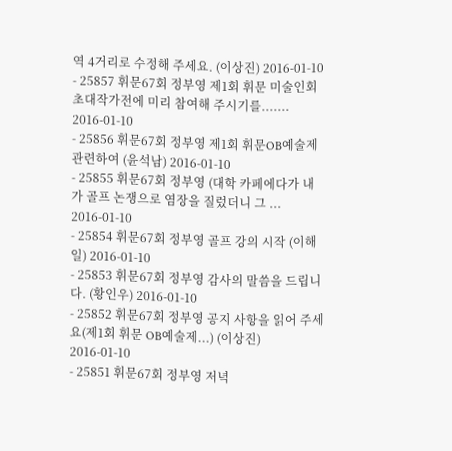역 4거리로 수정해 주세요. (이상진) 2016-01-10
- 25857 휘문67회 정부영 제1회 휘문 미술인회 초대작가전에 미리 참여해 주시기를....... 2016-01-10
- 25856 휘문67회 정부영 제1회 휘문OB예술제 관련하여 (윤석남) 2016-01-10
- 25855 휘문67회 정부영 (대학 카페에다가 내가 골프 논쟁으로 염장을 질렀더니 그 ... 2016-01-10
- 25854 휘문67회 정부영 골프 강의 시작 (이해일) 2016-01-10
- 25853 휘문67회 정부영 감사의 말씀을 드립니다. (황인우) 2016-01-10
- 25852 휘문67회 정부영 공지 사항을 읽어 주세요(제1회 휘문 OB예술제...) (이상진) 2016-01-10
- 25851 휘문67회 정부영 저녁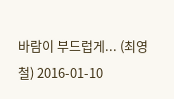바람이 부드럽게... (최영철) 2016-01-10